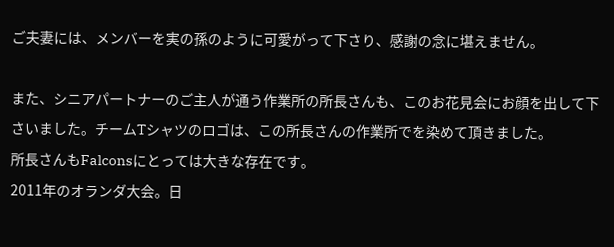ご夫妻には、メンバーを実の孫のように可愛がって下さり、感謝の念に堪えません。

また、シニアパートナーのご主人が通う作業所の所長さんも、このお花見会にお顔を出して下さいました。チームTシャツのロゴは、この所長さんの作業所でを染めて頂きました。
所長さんもFalconsにとっては大きな存在です。
2011年のオランダ大会。日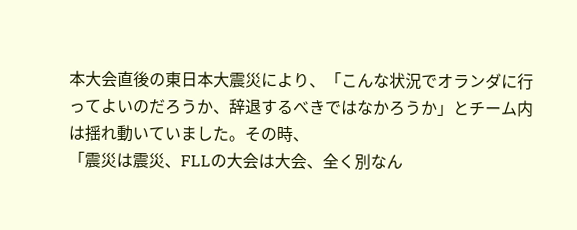本大会直後の東日本大震災により、「こんな状況でオランダに行ってよいのだろうか、辞退するべきではなかろうか」とチーム内は揺れ動いていました。その時、
「震災は震災、FLLの大会は大会、全く別なん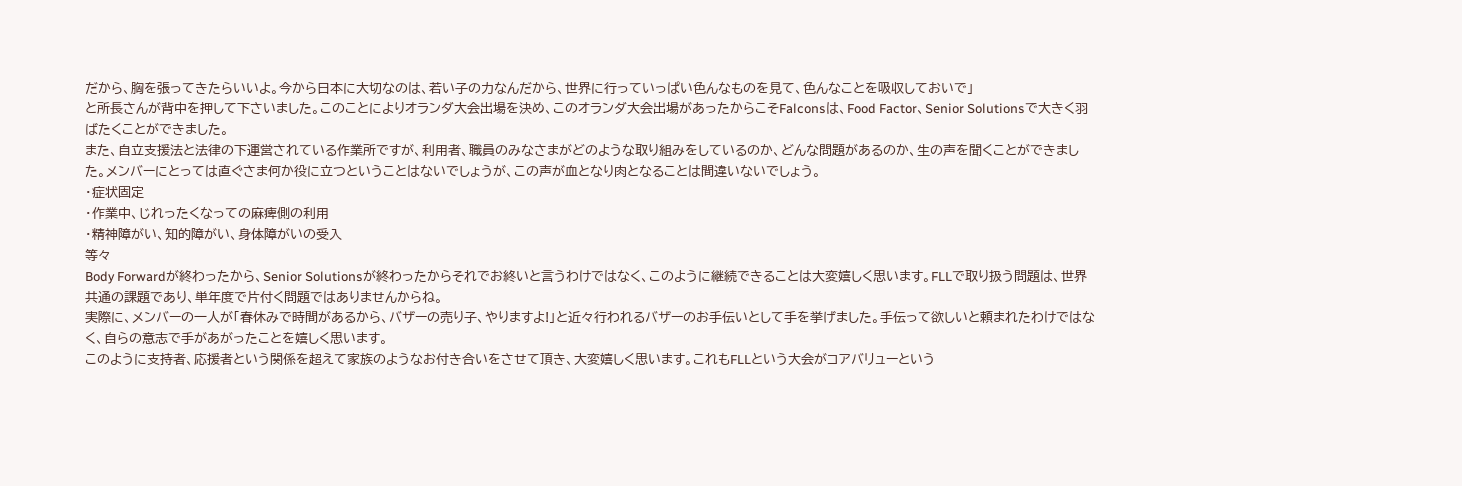だから、胸を張ってきたらいいよ。今から日本に大切なのは、若い子の力なんだから、世界に行っていっぱい色んなものを見て、色んなことを吸収しておいで」
と所長さんが背中を押して下さいました。このことによりオランダ大会出場を決め、このオランダ大会出場があったからこそFalconsは、Food Factor、Senior Solutionsで大きく羽ばたくことができました。
また、自立支援法と法律の下運営されている作業所ですが、利用者、職員のみなさまがどのような取り組みをしているのか、どんな問題があるのか、生の声を聞くことができました。メンバーにとっては直ぐさま何か役に立つということはないでしょうが、この声が血となり肉となることは間違いないでしょう。
・症状固定
・作業中、じれったくなっての麻痺側の利用
・精神障がい、知的障がい、身体障がいの受入
等々
Body Forwardが終わったから、Senior Solutionsが終わったからそれでお終いと言うわけではなく、このように継続できることは大変嬉しく思います。FLLで取り扱う問題は、世界共通の課題であり、単年度で片付く問題ではありませんからね。
実際に、メンバーの一人が「春休みで時間があるから、バザーの売り子、やりますよ!」と近々行われるバザーのお手伝いとして手を挙げました。手伝って欲しいと頼まれたわけではなく、自らの意志で手があがったことを嬉しく思います。
このように支持者、応援者という関係を超えて家族のようなお付き合いをさせて頂き、大変嬉しく思います。これもFLLという大会がコアバリューという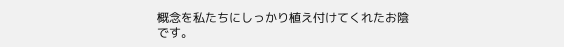概念を私たちにしっかり植え付けてくれたお陰です。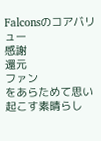Falconsのコアバリュー
感謝
還元
ファン
をあらためて思い起こす素晴らし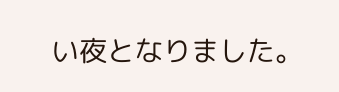い夜となりました。